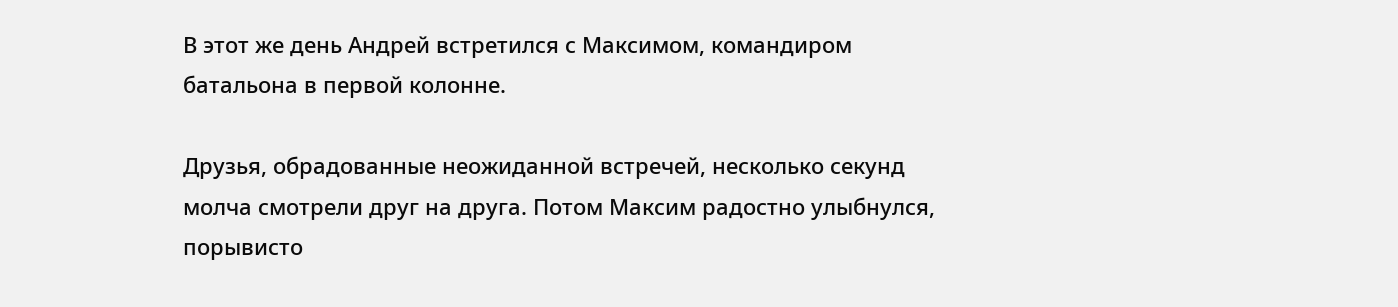В этот же день Андрей встретился с Максимом, командиром батальона в первой колонне.

Друзья, обрадованные неожиданной встречей, несколько секунд молча смотрели друг на друга. Потом Максим радостно улыбнулся, порывисто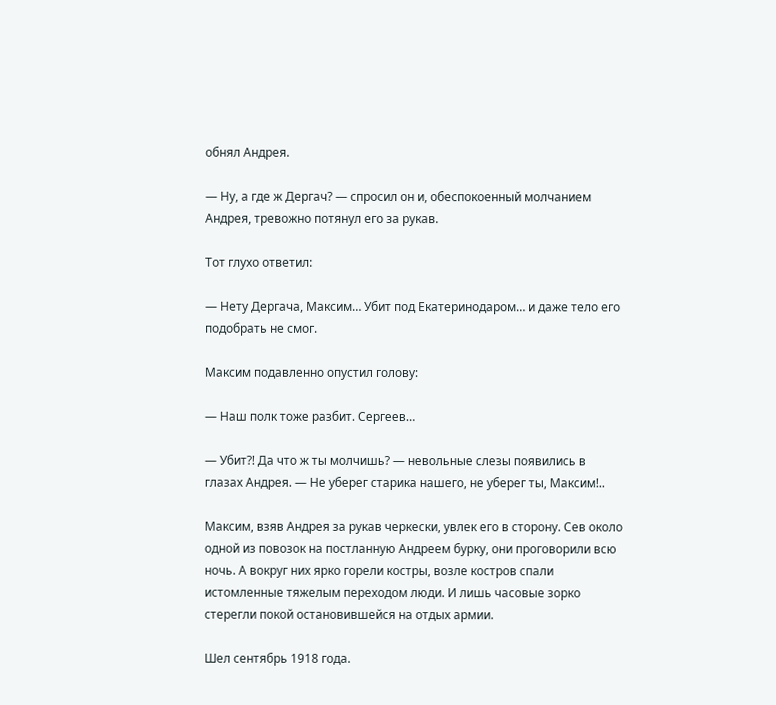обнял Андрея.

— Ну, а где ж Дергач? — спросил он и, обеспокоенный молчанием Андрея, тревожно потянул его за рукав.

Тот глухо ответил:

— Нету Дергача, Максим… Убит под Екатеринодаром… и даже тело его подобрать не смог.

Максим подавленно опустил голову:

— Наш полк тоже разбит. Сергеев…

— Убит?! Да что ж ты молчишь? — невольные слезы появились в глазах Андрея. — Не уберег старика нашего, не уберег ты, Максим!..

Максим, взяв Андрея за рукав черкески, увлек его в сторону. Сев около одной из повозок на постланную Андреем бурку, они проговорили всю ночь. А вокруг них ярко горели костры, возле костров спали истомленные тяжелым переходом люди. И лишь часовые зорко стерегли покой остановившейся на отдых армии.

Шел сентябрь 1918 года.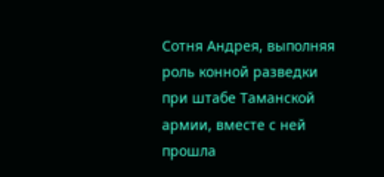Сотня Андрея, выполняя роль конной разведки при штабе Таманской армии, вместе с ней прошла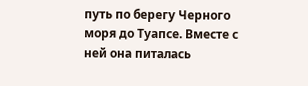путь по берегу Черного моря до Туапсе. Вместе с ней она питалась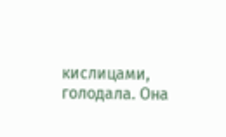кислицами, голодала. Она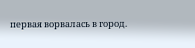первая ворвалась в город.